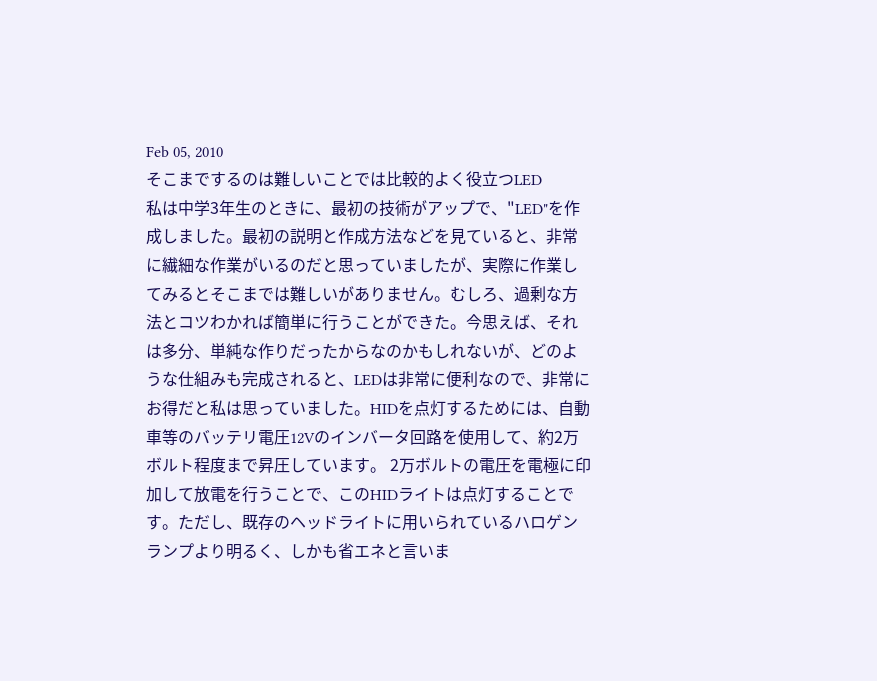Feb 05, 2010
そこまでするのは難しいことでは比較的よく役立つLED
私は中学3年生のときに、最初の技術がアップで、"LED"を作成しました。最初の説明と作成方法などを見ていると、非常に繊細な作業がいるのだと思っていましたが、実際に作業してみるとそこまでは難しいがありません。むしろ、過剰な方法とコツわかれば簡単に行うことができた。今思えば、それは多分、単純な作りだったからなのかもしれないが、どのような仕組みも完成されると、LEDは非常に便利なので、非常にお得だと私は思っていました。HIDを点灯するためには、自動車等のバッテリ電圧12Vのインバータ回路を使用して、約2万ボルト程度まで昇圧しています。 2万ボルトの電圧を電極に印加して放電を行うことで、このHIDライトは点灯することです。ただし、既存のヘッドライトに用いられているハロゲンランプより明るく、しかも省エネと言いま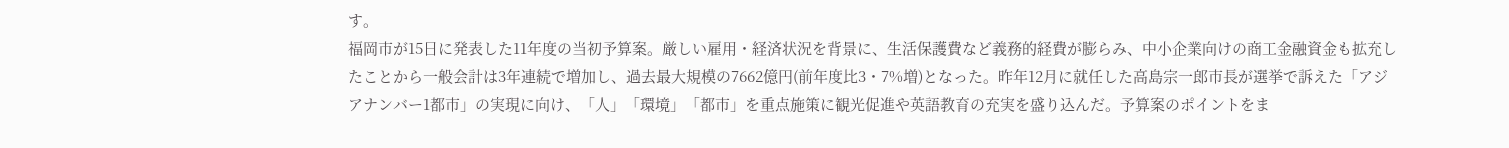す。
福岡市が15日に発表した11年度の当初予算案。厳しい雇用・経済状況を背景に、生活保護費など義務的経費が膨らみ、中小企業向けの商工金融資金も拡充したことから一般会計は3年連続で増加し、過去最大規模の7662億円(前年度比3・7%増)となった。昨年12月に就任した高島宗一郎市長が選挙で訴えた「アジアナンバー1都市」の実現に向け、「人」「環境」「都市」を重点施策に観光促進や英語教育の充実を盛り込んだ。予算案のポイントをま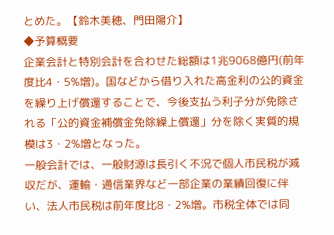とめた。【鈴木美穂、門田陽介】
◆予算概要
企業会計と特別会計を合わせた総額は1兆9068億円(前年度比4・5%増)。国などから借り入れた高金利の公的資金を繰り上げ償還することで、今後支払う利子分が免除される「公的資金補償金免除繰上償還」分を除く実質的規模は3・2%増となった。
一般会計では、一般財源は長引く不況で個人市民税が減収だが、運輸・通信業界など一部企業の業績回復に伴い、法人市民税は前年度比8・2%増。市税全体では同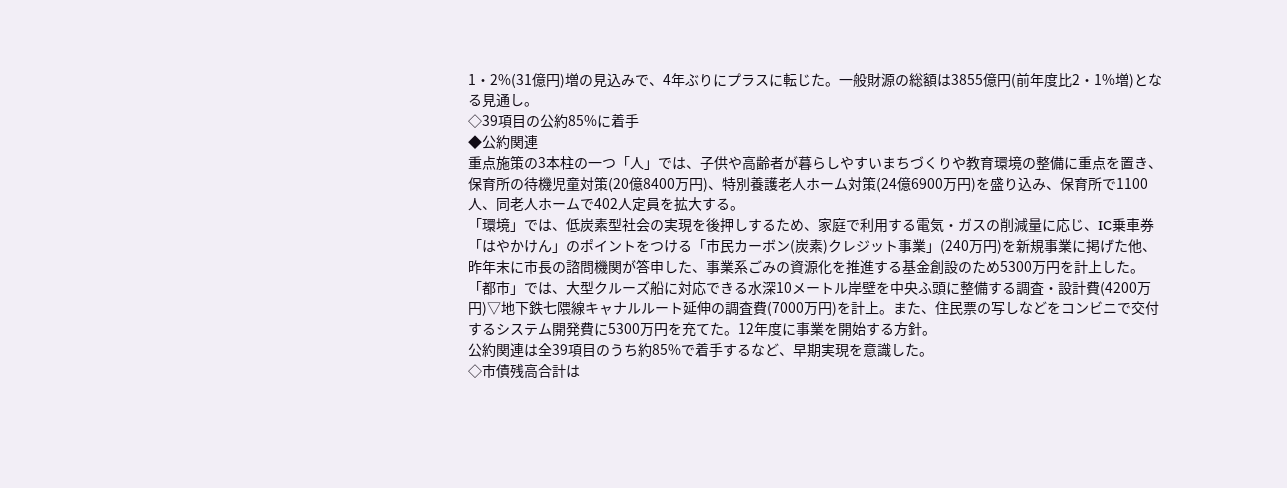1・2%(31億円)増の見込みで、4年ぶりにプラスに転じた。一般財源の総額は3855億円(前年度比2・1%増)となる見通し。
◇39項目の公約85%に着手
◆公約関連
重点施策の3本柱の一つ「人」では、子供や高齢者が暮らしやすいまちづくりや教育環境の整備に重点を置き、保育所の待機児童対策(20億8400万円)、特別養護老人ホーム対策(24億6900万円)を盛り込み、保育所で1100人、同老人ホームで402人定員を拡大する。
「環境」では、低炭素型社会の実現を後押しするため、家庭で利用する電気・ガスの削減量に応じ、IC乗車券「はやかけん」のポイントをつける「市民カーボン(炭素)クレジット事業」(240万円)を新規事業に掲げた他、昨年末に市長の諮問機関が答申した、事業系ごみの資源化を推進する基金創設のため5300万円を計上した。
「都市」では、大型クルーズ船に対応できる水深10メートル岸壁を中央ふ頭に整備する調査・設計費(4200万円)▽地下鉄七隈線キャナルルート延伸の調査費(7000万円)を計上。また、住民票の写しなどをコンビニで交付するシステム開発費に5300万円を充てた。12年度に事業を開始する方針。
公約関連は全39項目のうち約85%で着手するなど、早期実現を意識した。
◇市債残高合計は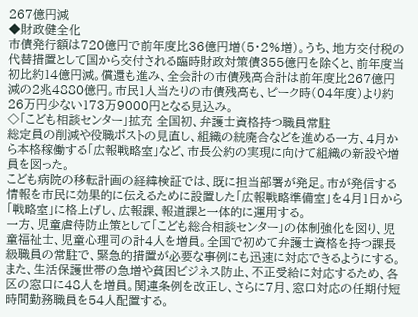267億円減
◆財政健全化
市債発行額は720億円で前年度比36億円増(5・2%増)。うち、地方交付税の代替措置として国から交付される臨時財政対策債355億円を除くと、前年度当初比約14億円減。償還も進み、全会計の市債残高合計は前年度比267億円減の2兆4880億円。市民1人当たりの市債残高も、ピーク時(04年度)より約26万円少ない173万9000円となる見込み。
◇「こども相談センター」拡充 全国初、弁護士資格持つ職員常駐
総定員の削減や役職ポストの見直し、組織の統廃合などを進める一方、4月から本格稼働する「広報戦略室」など、市長公約の実現に向けて組織の新設や増員を図った。
こども病院の移転計画の経緯検証では、既に担当部署が発足。市が発信する情報を市民に効果的に伝えるために設置した「広報戦略準備室」を4月1日から「戦略室」に格上げし、広報課、報道課と一体的に運用する。
一方、児童虐待防止策として「こども総合相談センター」の体制強化を図り、児童福祉士、児童心理司の計4人を増員。全国で初めて弁護士資格を持つ課長級職員の常駐で、緊急的措置が必要な事例にも迅速に対応できるようにする。
また、生活保護世帯の急増や貧困ビジネス防止、不正受給に対応するため、各区の窓口に48人を増員。関連条例を改正し、さらに7月、窓口対応の任期付短時間勤務職員を54人配置する。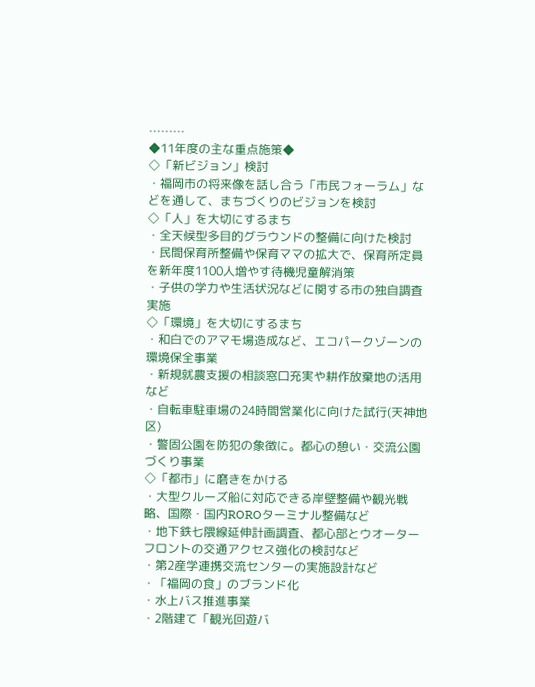………
◆11年度の主な重点施策◆
◇「新ビジョン」検討
・福岡市の将来像を話し合う「市民フォーラム」などを通して、まちづくりのビジョンを検討
◇「人」を大切にするまち
・全天候型多目的グラウンドの整備に向けた検討
・民間保育所整備や保育ママの拡大で、保育所定員を新年度1100人増やす待機児童解消策
・子供の学力や生活状況などに関する市の独自調査実施
◇「環境」を大切にするまち
・和白でのアマモ場造成など、エコパークゾーンの環境保全事業
・新規就農支援の相談窓口充実や耕作放棄地の活用など
・自転車駐車場の24時間営業化に向けた試行(天神地区)
・警固公園を防犯の象徴に。都心の憩い・交流公園づくり事業
◇「都市」に磨きをかける
・大型クルーズ船に対応できる岸壁整備や観光戦略、国際・国内ROROターミナル整備など
・地下鉄七隈線延伸計画調査、都心部とウオーターフロントの交通アクセス強化の検討など
・第2産学連携交流センターの実施設計など
・「福岡の食」のブランド化
・水上バス推進事業
・2階建て「観光回遊バ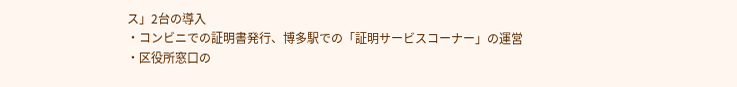ス」2台の導入
・コンビニでの証明書発行、博多駅での「証明サービスコーナー」の運営
・区役所窓口の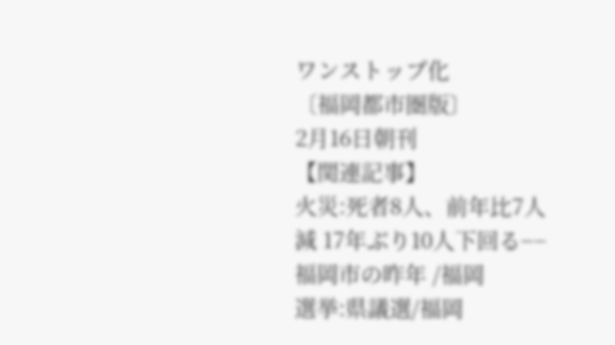ワンストップ化
〔福岡都市圏版〕
2月16日朝刊
【関連記事】
火災:死者8人、前年比7人減 17年ぶり10人下回る−−福岡市の昨年 /福岡
選挙:県議選/福岡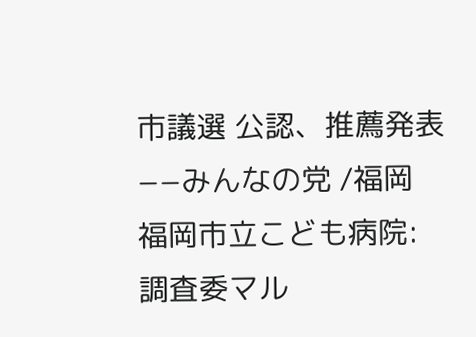市議選 公認、推薦発表−−みんなの党 /福岡
福岡市立こども病院:調査委マル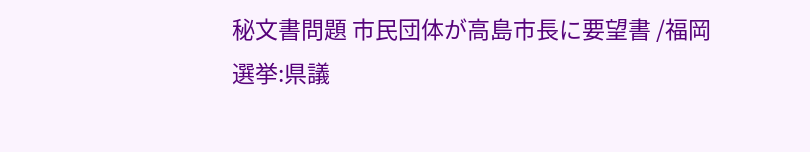秘文書問題 市民団体が高島市長に要望書 /福岡
選挙:県議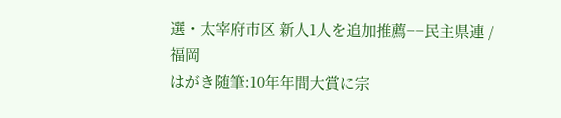選・太宰府市区 新人1人を追加推薦−−民主県連 /福岡
はがき随筆:10年年間大賞に宗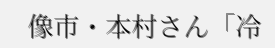像市・本村さん「冷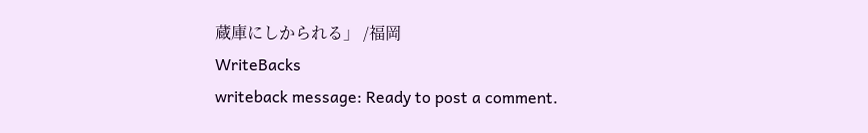蔵庫にしかられる」 /福岡
WriteBacks
writeback message: Ready to post a comment.